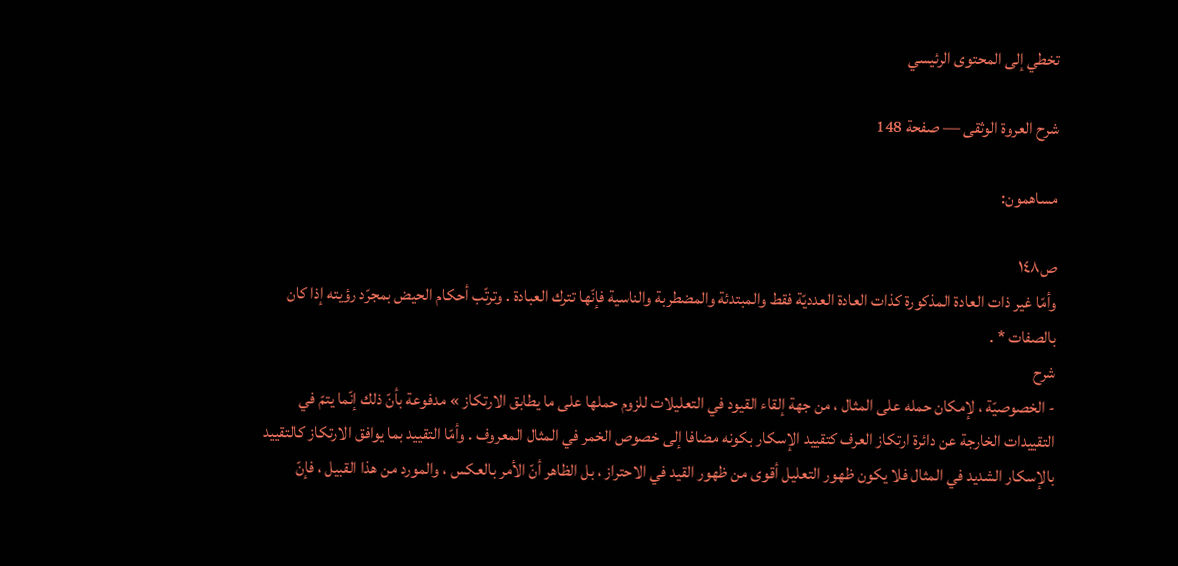تخطي إلى المحتوى الرئيسي

شرح العروة الوثقى — صفحة 148

مساهمون:

ص١٤٨
وأمّا غير ذات العادة المذكورة كذات العادة العدديّة فقط والمبتدئة والمضطربة والناسية فإنّها تترك العبادة . وترتّب أحكام الحيض بمجرّد رؤيته إذا كان بالصفات * .
شرح
- الخصوصيّة ، لإمكان حمله على المثال ، من جهة إلقاء القيود في التعليلات للزوم حملها على ما يطابق الارتكاز » مدفوعة بأنّ ذلك إنّما يتمّ في التقييدات الخارجة عن دائرة ارتكاز العرف كتقييد الإسكار بكونه مضافا إلى خصوص الخمر في المثال المعروف . وأمّا التقييد بما يوافق الارتكاز كالتقييد بالإسكار الشديد في المثال فلا يكون ظهور التعليل أقوى من ظهور القيد في الاحتراز ، بل الظاهر أنّ الأمر بالعكس ، والمورد من هذا القبيل ، فإنّ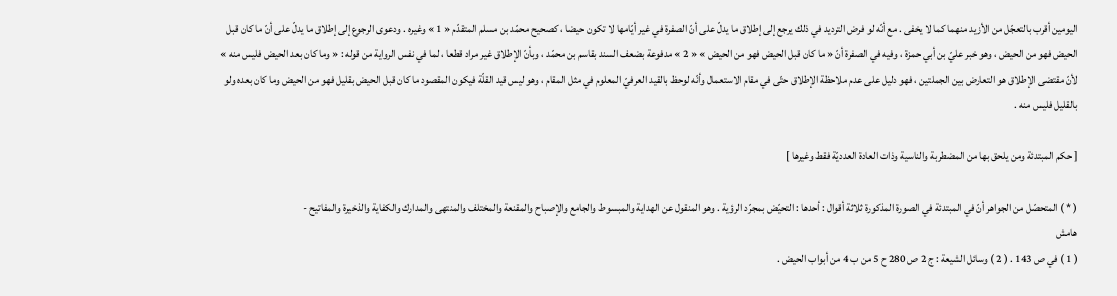اليومين أقرب بالتعجّل من الأزيد منهما كما لا يخفى . مع أنّه لو فرض الترديد في ذلك يرجع إلى إطلاق ما يدلّ على أنّ الصفرة في غير أيّامها لا تكون حيضا ، كصحيح محمّد بن مسلم المتقدّم « 1 » وغيره . ودعوى الرجوع إلى إطلاق ما يدلّ على أنّ ما كان قبل الحيض فهو من الحيض ، وهو خبر عليّ بن أبي حمزة ، وفيه في الصفرة أنّ « ما كان قبل الحيض فهو من الحيض » « 2 » مدفوعة بضعف السند بقاسم بن محمّد ، وبأنّ الإطلاق غير مراد قطعا ، لما في نفس الرواية من قوله : « وما كان بعد الحيض فليس منه » لأنّ مقتضى الإطلاق هو التعارض بين الجملتين ، فهو دليل على عدم ملاحظة الإطلاق حتّى في مقام الاستعمال وأنّه لوحظ بالقيد العرفيّ المعلوم في مثل المقام ، وهو ليس قيد القلّة فيكون المقصود ما كان قبل الحيض بقليل فهو من الحيض وما كان بعده ولو بالقليل فليس منه .

[ حكم المبتدئة ومن يلحق بها من المضطربة والناسية وذات العادة العدديّة فقط وغيرها ]

( * ) المتحصّل من الجواهر أنّ في المبتدئة في الصورة المذكورة ثلاثة أقوال : أحدها : التحيّض بمجرّد الرؤية . وهو المنقول عن الهداية والمبسوط والجامع والإصباح والمقنعة والمختلف والمنتهى والمدارك والكفاية والذخيرة والمفاتيح -
هامش
( 1 ) في ص 143 . ( 2 ) وسائل الشيعة : ج 2 ص 280 ح 5 من ب 4 من أبواب الحيض .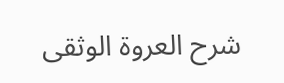شرح العروة الوثقى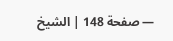— صفحة 148 | الشيخ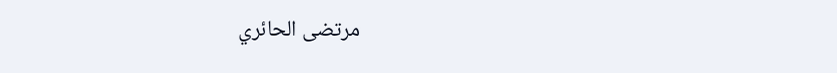مرتضى الحائري